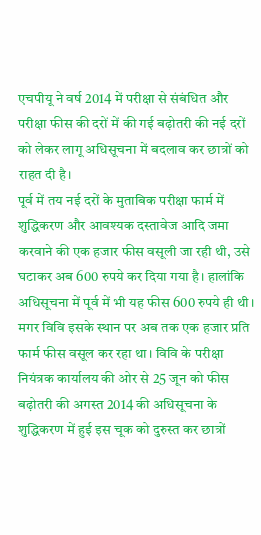एचपीयू ने वर्ष 2014 में परीक्षा से संबंधित और परीक्षा फीस की दरों में की गई बढ़ोतरी की नई दरों को लेकर लागू अधिसूचना में बदलाव कर छात्रों को राहत दी है।
पूर्व में तय नई दरों के मुताबिक परीक्षा फार्म में शुद्धिकरण और आवश्यक दस्तावेज आदि जमा करवाने की एक हजार फीस वसूली जा रही थी, उसे घटाकर अब 600 रुपये कर दिया गया है। हालांकि अधिसूचना में पूर्व में भी यह फीस 600 रुपये ही थी।
मगर विवि इसके स्थान पर अब तक एक हजार प्रति फार्म फीस वसूल कर रहा था। विवि के परीक्षा नियंत्रक कार्यालय की ओर से 25 जून को फीस बढ़ोतरी की अगस्त 2014 की अधिसूचना के शुद्धिकरण में हुई इस चूक को दुरुस्त कर छात्रों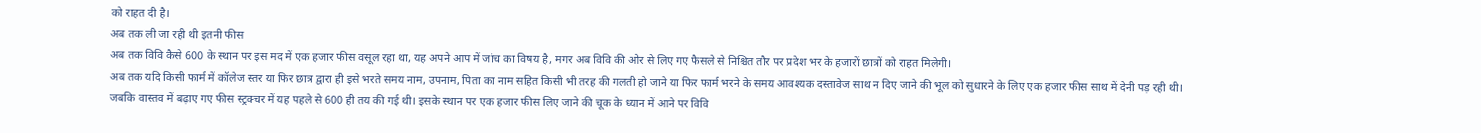को राहत दी है।
अब तक ली जा रही थी इतनी फीस
अब तक विवि कैसे 600 के स्थान पर इस मद में एक हजार फीस वसूल रहा था, यह अपने आप में जांच का विषय है, मगर अब विवि की ओर से लिए गए फैसले से निश्चित तौर पर प्रदेश भर के हजारों छात्रों को राहत मिलेगी।
अब तक यदि किसी फार्म में कॉलेज स्तर या फिर छात्र द्वारा ही इसे भरते समय नाम, उपनाम, पिता का नाम सहित किसी भी तरह की गलती हो जाने या फिर फार्म भरने के समय आवश्यक दस्तावेज साथ न दिए जाने की भूल को सुधारने के लिए एक हजार फीस साथ में देनी पड़ रही थी।
जबकि वास्तव में बढ़ाए गए फीस स्ट्रक्चर में यह पहले से 600 ही तय की गई थी। इसके स्थान पर एक हजार फीस लिए जाने की चूक के ध्यान में आने पर विवि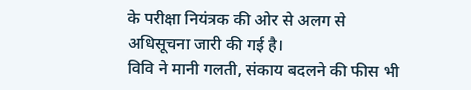के परीक्षा नियंत्रक की ओर से अलग से अधिसूचना जारी की गई है।
विवि ने मानी गलती, संकाय बदलने की फीस भी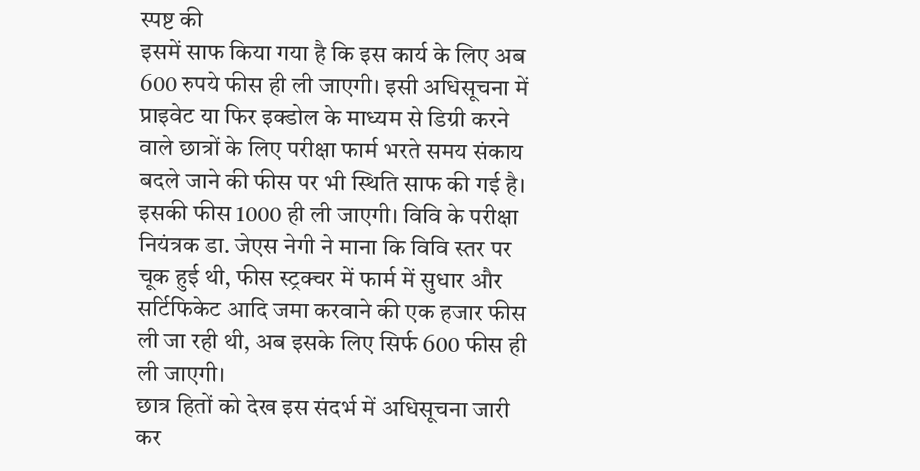स्पष्ट की
इसमें साफ किया गया है कि इस कार्य के लिए अब 600 रुपये फीस ही ली जाएगी। इसी अधिसूचना में प्राइवेट या फिर इक्डोल के माध्यम से डिग्री करने वाले छात्रों के लिए परीक्षा फार्म भरते समय संकाय बदले जाने की फीस पर भी स्थिति साफ की गई है।
इसकी फीस 1000 ही ली जाएगी। विवि के परीक्षा नियंत्रक डा. जेएस नेगी ने माना कि विवि स्तर पर चूक हुई थी, फीस स्ट्रक्चर में फार्म में सुधार और सर्टिफिकेट आदि जमा करवाने की एक हजार फीस ली जा रही थी, अब इसके लिए सिर्फ 600 फीस ही ली जाएगी।
छात्र हितों को देख इस संदर्भ में अधिसूचना जारी कर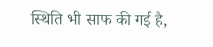स्थिति भी साफ की गई है,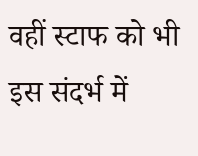वहीं स्टाफ को भी इस संदर्भ में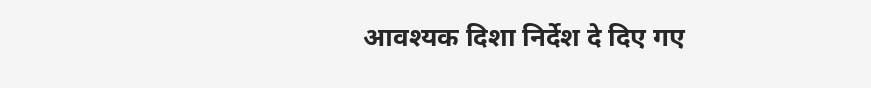आवश्यक दिशा निर्देश दे दिए गए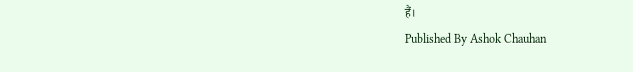हैं।
Published By Ashok Chauhan